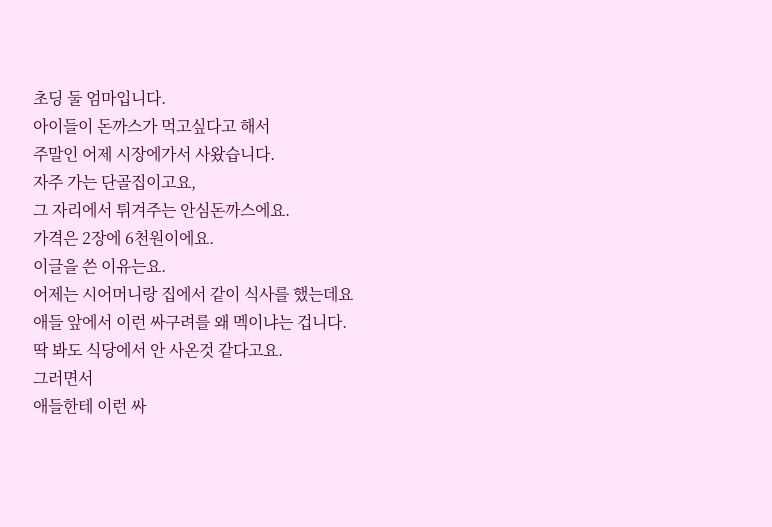초딩 둘 엄마입니다.
아이들이 돈까스가 먹고싶다고 해서
주말인 어제 시장에가서 사왔습니다.
자주 가는 단골집이고요,
그 자리에서 튀겨주는 안심돈까스에요.
가격은 2장에 6천원이에요.
이글을 쓴 이유는요.
어제는 시어머니랑 집에서 같이 식사를 했는데요
애들 앞에서 이런 싸구려를 왜 멕이냐는 겁니다.
딱 봐도 식당에서 안 사온것 같다고요.
그러면서
애들한테 이런 싸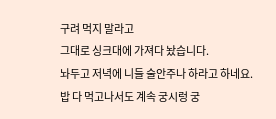구려 먹지 말라고
그대로 싱크대에 가져다 놨습니다.
놔두고 저녁에 니들 술안주나 하라고 하네요.
밥 다 먹고나서도 계속 궁시렁 궁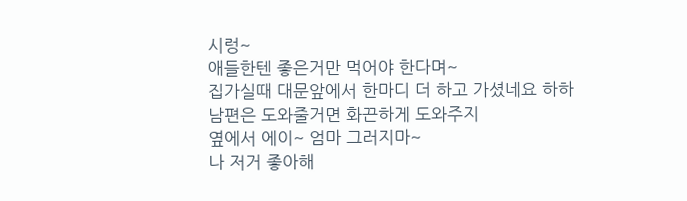시렁~
애들한텐 좋은거만 먹어야 한다며~
집가실때 대문앞에서 한마디 더 하고 가셨네요 하하
남편은 도와줄거면 화끈하게 도와주지
옆에서 에이~ 엄마 그러지마~
나 저거 좋아해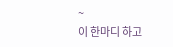~
이 한마디 하고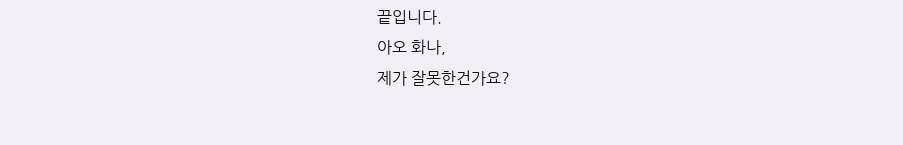끝입니다.
아오 화나,
제가 잘못한건가요?